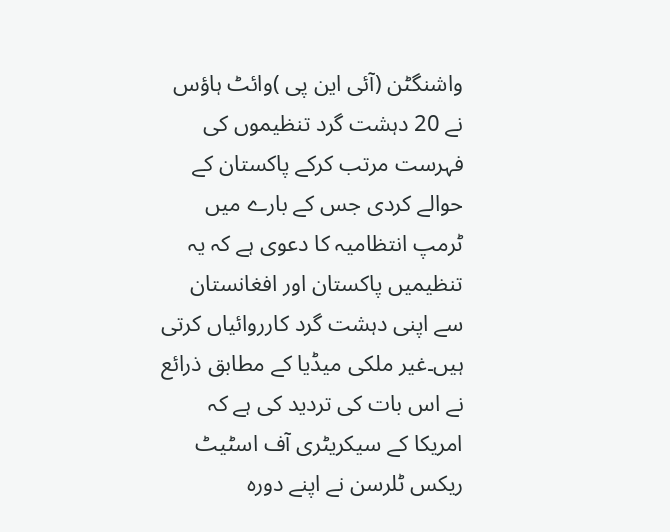واشنگٹن (آئی این پی )وائٹ ہاؤس نے 20 دہشت گرد تنظیموں کی فہرست مرتب کرکے پاکستان کے حوالے کردی جس کے بارے میں ٹرمپ انتظامیہ کا دعوی ہے کہ یہ تنظیمیں پاکستان اور افغانستان سے اپنی دہشت گرد کارروائیاں کرتی ہیں۔غیر ملکی میڈیا کے مطابق ذرائع نے اس بات کی تردید کی ہے کہ امریکا کے سیکریٹری آف اسٹیٹ ریکس ٹلرسن نے اپنے دورہ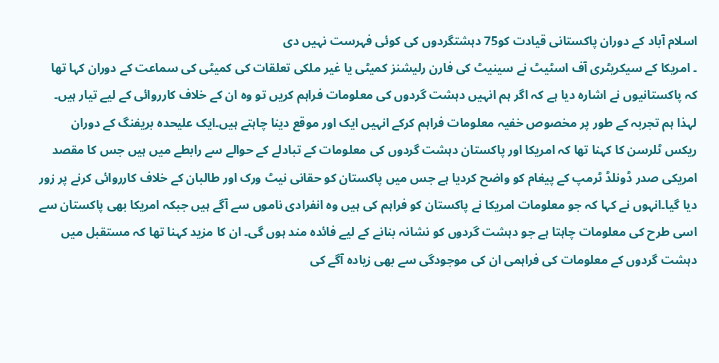اسلام آباد کے دوران پاکستانی قیادت کو75 دہشتگردوں کی کوئی فہرست نہیں دی
۔ امریکا کے سیکریٹری آف اسٹیٹ نے سینیٹ کی فارن رلیشنز کمیٹی یا غیر ملکی تعلقات کی کمیٹی کی سماعت کے دوران کہا تھا کہ پاکستانیوں نے اشارہ دیا ہے کہ اگر ہم انہیں دہشت گردوں کی معلومات فراہم کریں تو وہ ان کے خلاف کارروائی کے لیے تیار ہیں۔ لہذا ہم تجربہ کے طور پر مخصوص خفیہ معلومات فراہم کرکے انہیں ایک اور موقع دینا چاہتے ہیں۔ایک علیحدہ بریفنگ کے دوران ریکس ٹلرسن کا کہنا تھا کہ امریکا اور پاکستان دہشت گردوں کی معلومات کے تبادلے کے حوالے سے رابطے میں ہیں جس کا مقصد امریکی صدر ڈونلڈ ٹرمپ کے پیغام کو واضح کردیا ہے جس میں پاکستان کو حقانی نیٹ ورک اور طالبان کے خلاف کارروائی کرنے پر زور دیا گیا۔انہوں نے کہا کہ جو معلومات امریکا نے پاکستان کو فراہم کی ہیں وہ انفرادی ناموں سے آگے ہیں جبکہ امریکا بھی پاکستان سے اسی طرح کی معلومات چاہتا ہے جو دہشت گردوں کو نشانہ بنانے کے لیے فائدہ مند ہوں گی۔ ان کا مزید کہنا تھا کہ مستقبل میں دہشت گردوں کے معلومات کی فراہمی ان کی موجودگی سے بھی زیادہ آگے کی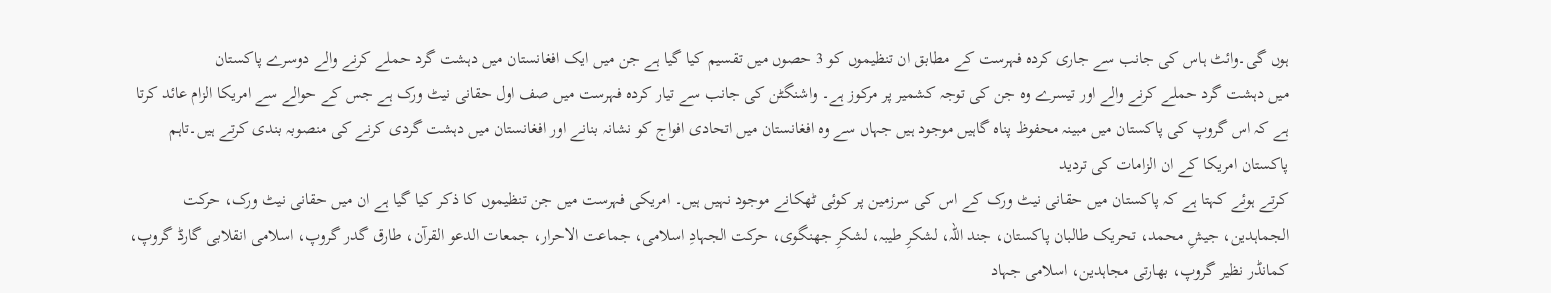ہوں گی۔وائٹ ہاس کی جانب سے جاری کردہ فہرست کے مطابق ان تنظیموں کو 3 حصوں میں تقسیم کیا گیا ہے جن میں ایک افغانستان میں دہشت گرد حملے کرنے والے دوسرے پاکستان
میں دہشت گرد حملے کرنے والے اور تیسرے وہ جن کی توجہ کشمیر پر مرکوز ہے۔ واشنگٹن کی جانب سے تیار کردہ فہرست میں صف اول حقانی نیٹ ورک ہے جس کے حوالے سے امریکا الزام عائد کرتا ہے کہ اس گروپ کی پاکستان میں مبینہ محفوظ پناہ گاہیں موجود ہیں جہاں سے وہ افغانستان میں اتحادی افواج کو نشانہ بنانے اور افغانستان میں دہشت گردی کرنے کی منصوبہ بندی کرتے ہیں۔تاہم پاکستان امریکا کے ان الزامات کی تردید
کرتے ہوئے کہتا ہے کہ پاکستان میں حقانی نیٹ ورک کے اس کی سرزمین پر کوئی ٹھکانے موجود نہیں ہیں۔ امریکی فہرست میں جن تنظیموں کا ذکر کیا گیا ہے ان میں حقانی نیٹ ورک، حرکت الجماہدین، جیشِ محمد، تحریک طالبان پاکستان، جند اللہ، لشکرِ طیبہ، لشکرِ جھنگوی، حرکت الجہادِ اسلامی، جماعت الاحرار، جمعات الدعو القرآن، طارق گدر گروپ، اسلامی انقلابی گارڈ گروپ، کمانڈر نظیر گروپ، بھارتی مجاہدین، اسلامی جہاد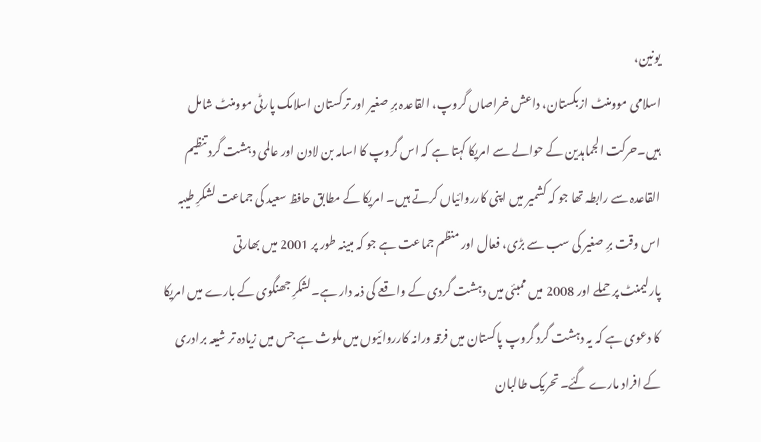یونین،
اسلامی موومنٹ ازبکستان، داعش خراصاں گروپ، القاعدہ برِ صغیر اور ترکستان اسلامک پارٹی موومنٹ شامل ہیں۔حرکت الجماہدین کے حوالے سے امریکا کہتا ہے کہ اس گروپ کا اسامہ بن لادن اور عالمی دہشت گرد تنظیم القاعدہ سے رابطہ تھا جو کہ کشمیر میں اپنی کارروائیاں کرتے ہیں۔ امریکا کے مطابق حافظ سعید کی جماعت لشکرِ طیبہ اس وقت برِ صغیر کی سب سے بڑی، فعال اور منظم جماعت ہے جو کہ مبینہ طور پر 2001 میں بھارتی
پارلیمنٹ پر حملے اور 2008 میں ممبئی میں دہشت گردی کے واقعے کی ذمہ دار ہے۔لشکرِ جھنگوی کے بارے میں امریکا کا دعوی ہے کہ یہ دہشت گرد گروپ پاکستان میں فرقہ ورانہ کارروائیوں میں ملوث ہے جس میں زیادہ تر شیعہ برادری کے افراد مارے گئے۔ تحریک طالبان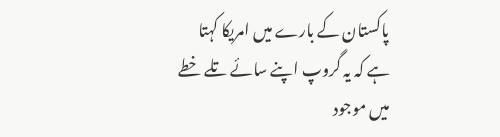پاکستان کے بارے میں امریکا کہتا ہے کہ یہ گروپ اپنے سائے تلے خطے میں موجود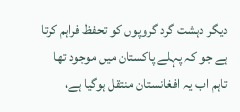دیگر دہشت گرد گروپوں کو تحفظ فراہم کرتا ہے جو کہ پہلے پاکستان میں موجود تھا تاہم اب یہ افغانستان منتقل ہوگیا ہے،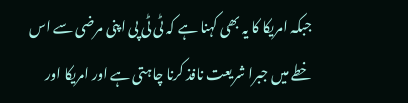جبکہ امریکا کا یہ بھی کہنا ہے کہ ٹی ٹی پی اپنی مرضی سے اس خطے میں جبرا شریعت نافذ کرنا چاہتی ہے اور امریکا اور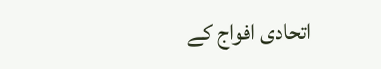اتحادی افواج کے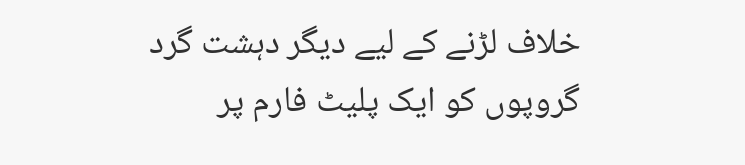خلاف لڑنے کے لیے دیگر دہشت گرد گروپوں کو ایک پلیٹ فارم پر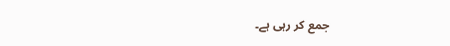جمع کر رہی ہے۔